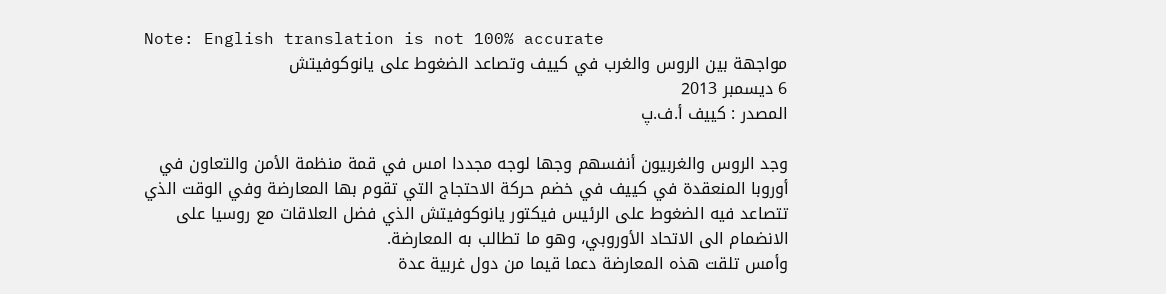Note: English translation is not 100% accurate
مواجهة بين الروس والغرب في كييف وتصاعد الضغوط على يانوكوفيتش
6 ديسمبر 2013
المصدر : كييف أ.ف.پ

وجد الروس والغربيون أنفسهم وجها لوجه مجددا امس في قمة منظمة الأمن والتعاون في أوروبا المنعقدة في كييف في خضم حركة الاحتجاج التي تقوم بها المعارضة وفي الوقت الذي تتصاعد فيه الضغوط على الرئيس فيكتور يانوكوفيتش الذي فضل العلاقات مع روسيا على الانضمام الى الاتحاد الأوروبي، وهو ما تطالب به المعارضة.
وأمس تلقت هذه المعارضة دعما قيما من دول غربية عدة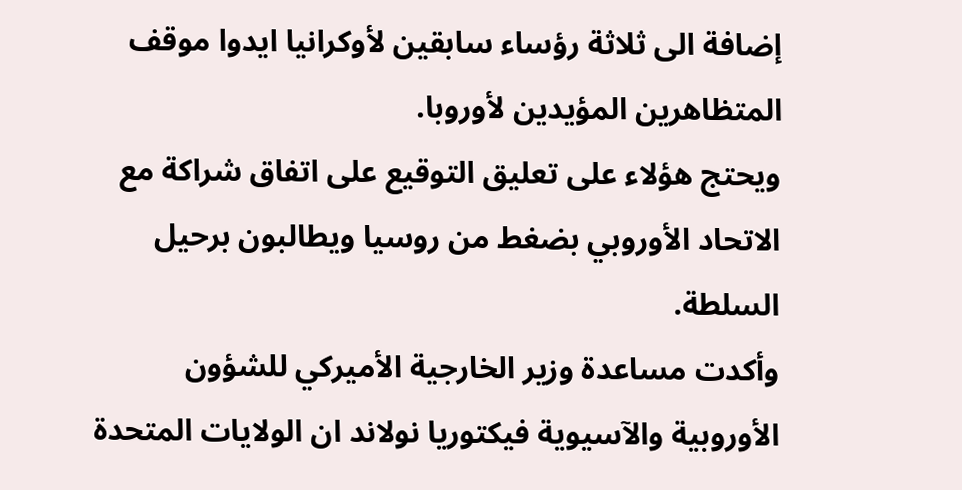إضافة الى ثلاثة رؤساء سابقين لأوكرانيا ايدوا موقف المتظاهرين المؤيدين لأوروبا.
ويحتج هؤلاء على تعليق التوقيع على اتفاق شراكة مع الاتحاد الأوروبي بضغط من روسيا ويطالبون برحيل السلطة.
وأكدت مساعدة وزير الخارجية الأميركي للشؤون الأوروبية والآسيوية فيكتوريا نولاند ان الولايات المتحدة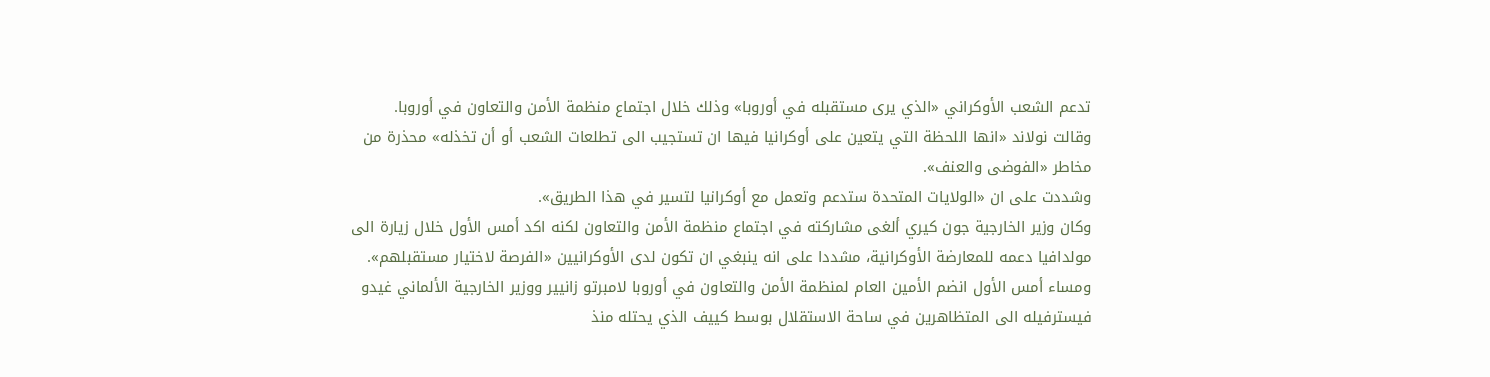تدعم الشعب الأوكراني «الذي يرى مستقبله في أوروبا» وذلك خلال اجتماع منظمة الأمن والتعاون في أوروبا.
وقالت نولاند «انها اللحظة التي يتعين على أوكرانيا فيها ان تستجيب الى تطلعات الشعب أو أن تخذله» محذرة من مخاطر «الفوضى والعنف».
وشددت على ان «الولايات المتحدة ستدعم وتعمل مع أوكرانيا لتسير في هذا الطريق».
وكان وزير الخارجية جون كيري ألغى مشاركته في اجتماع منظمة الأمن والتعاون لكنه اكد أمس الأول خلال زيارة الى مولدافيا دعمه للمعارضة الأوكرانية، مشددا على انه ينبغي ان تكون لدى الأوكرانيين «الفرصة لاختيار مستقبلهم».
ومساء أمس الأول انضم الأمين العام لمنظمة الأمن والتعاون في أوروبا لامبرتو زانيير ووزير الخارجية الألماني غيدو فيسترفيله الى المتظاهرين في ساحة الاستقلال بوسط كييف الذي يحتله منذ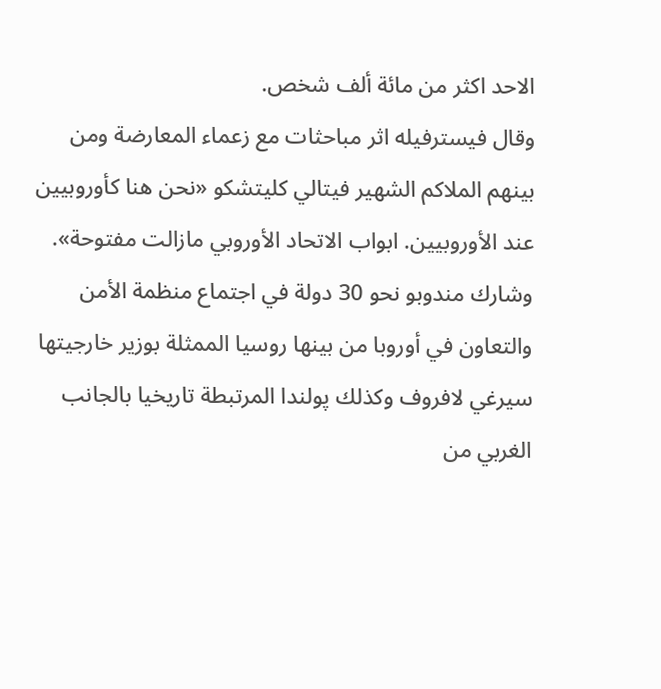الاحد اكثر من مائة ألف شخص.
وقال فيسترفيله اثر مباحثات مع زعماء المعارضة ومن بينهم الملاكم الشهير فيتالي كليتشكو «نحن هنا كأوروبيين عند الأوروبيين. ابواب الاتحاد الأوروبي مازالت مفتوحة».
وشارك مندوبو نحو 30 دولة في اجتماع منظمة الأمن والتعاون في أوروبا من بينها روسيا الممثلة بوزير خارجيتها سيرغي لافروف وكذلك پولندا المرتبطة تاريخيا بالجانب الغربي من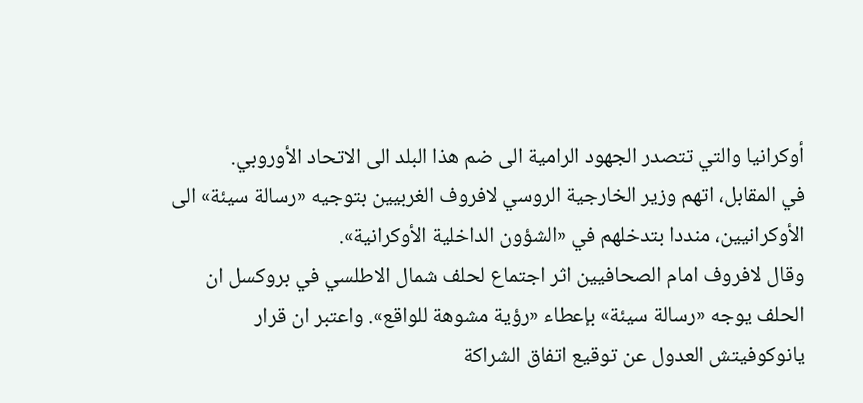أوكرانيا والتي تتصدر الجهود الرامية الى ضم هذا البلد الى الاتحاد الأوروبي.
في المقابل، اتهم وزير الخارجية الروسي لافروف الغربيين بتوجيه «رسالة سيئة» الى الأوكرانيين، منددا بتدخلهم في «الشؤون الداخلية الأوكرانية».
وقال لافروف امام الصحافيين اثر اجتماع لحلف شمال الاطلسي في بروكسل ان الحلف يوجه «رسالة سيئة» بإعطاء «رؤية مشوهة للواقع». واعتبر ان قرار يانوكوفيتش العدول عن توقيع اتفاق الشراكة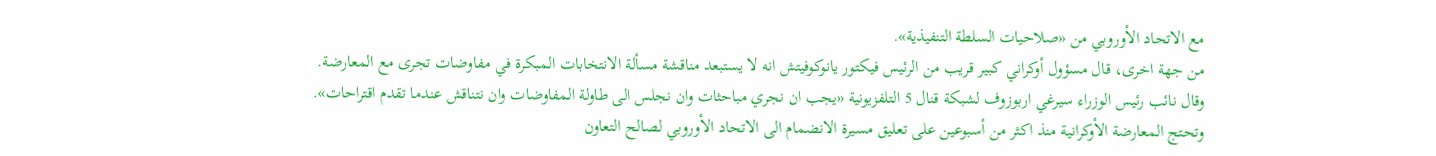مع الاتحاد الأوروبي من «صلاحيات السلطة التنفيذية».
من جهة اخرى، قال مسؤول أوكراني كبير قريب من الرئيس فيكتور يانوكوفيتش انه لا يستبعد مناقشة مسألة الانتخابات المبكرة في مفاوضات تجرى مع المعارضة.
وقال نائب رئيس الوزراء سيرغي اربوزوف لشبكة قنال 5 التلفزيونية «يجب ان نجري مباحثات وان نجلس الى طاولة المفاوضات وان نتناقش عندما تقدم اقتراحات».
وتحتج المعارضة الأوكرانية منذ اكثر من أسبوعين على تعليق مسيرة الانضمام الى الاتحاد الأوروبي لصالح التعاون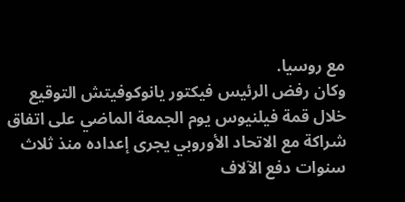مع روسيا.
وكان رفض الرئيس فيكتور يانوكوفيتش التوقيع خلال قمة فيلنيوس يوم الجمعة الماضي على اتفاق شراكة مع الاتحاد الأوروبي يجرى إعداده منذ ثلاث سنوات دفع الآلاف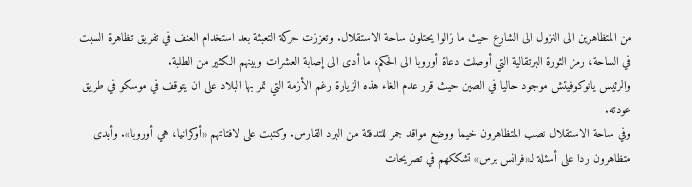من المتظاهرين الى النزول الى الشارع حيث ما زالوا يحتلون ساحة الاستقلال. وتعززت حركة التعبئة بعد استخدام العنف في تفريق تظاهرة السبت في الساحة، رمز الثورة البرتقالية التي أوصلت دعاة أوروبا الى الحكم، ما أدى الى إصابة العشرات وبينهم الكثير من الطلبة.
والرئيس يانوكوفيتش موجود حاليا في الصين حيث قرر عدم الغاء هذه الزيارة رغم الأزمة التي تمر بها البلاد على ان يتوقف في موسكو في طريق عودته.
وفي ساحة الاستقلال نصب المتظاهرون خيما ووضع مواقد جمر للتدفئة من البرد القارس. وكتبت على لافتاتهم «أوكرانيا، هي أوروبا». وأبدى متظاهرون ردا على أسئلة لـ«فرانس برس» تشككهم في تصريحات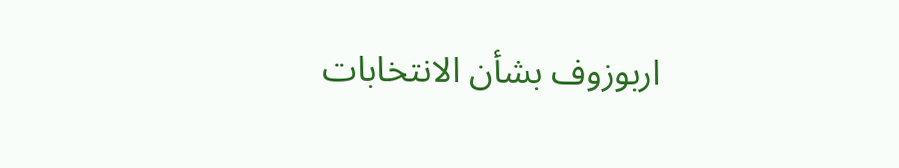اربوزوف بشأن الانتخابات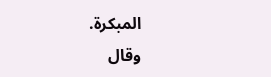المبكرة.
وقال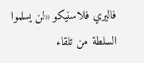فاليري فلاسنيكو «لن يسلموا السلطة من تلقاء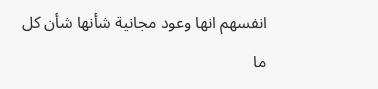انفسهم انها وعود مجانية شأنها شأن كل ما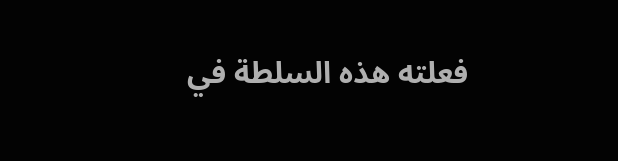فعلته هذه السلطة في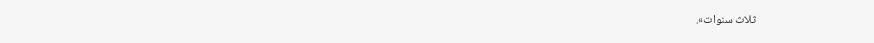ثلاث سنوات».